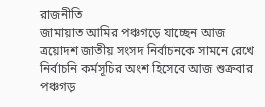রাজনীতি
জামায়াত আমির পঞ্চগড়ে যাচ্ছেন আজ
ত্রয়োদশ জাতীয় সংসদ নির্বাচনকে সামনে রেখে নির্বাচনি কর্মসূচির অংশ হিসেবে আজ শুক্রবার পঞ্চগড়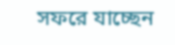সফরে যাচ্ছেন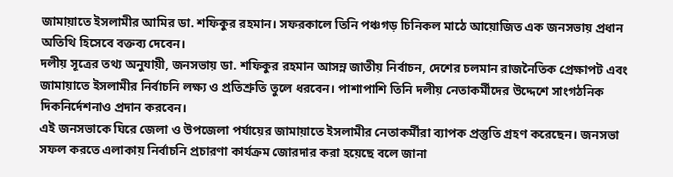জামায়াতে ইসলামীর আমির ডা. শফিকুর রহমান। সফরকালে তিনি পঞ্চগড় চিনিকল মাঠে আয়োজিত এক জনসভায় প্রধান অতিথি হিসেবে বক্তব্য দেবেন।
দলীয় সূত্রের তথ্য অনুযায়ী, জনসভায় ডা. শফিকুর রহমান আসন্ন জাতীয় নির্বাচন, দেশের চলমান রাজনৈতিক প্রেক্ষাপট এবং জামায়াতে ইসলামীর নির্বাচনি লক্ষ্য ও প্রতিশ্রুতি তুলে ধরবেন। পাশাপাশি তিনি দলীয় নেতাকর্মীদের উদ্দেশে সাংগঠনিক দিকনির্দেশনাও প্রদান করবেন।
এই জনসভাকে ঘিরে জেলা ও উপজেলা পর্যায়ের জামায়াতে ইসলামীর নেতাকর্মীরা ব্যাপক প্রস্তুতি গ্রহণ করেছেন। জনসভা সফল করতে এলাকায় নির্বাচনি প্রচারণা কার্যক্রম জোরদার করা হয়েছে বলে জানা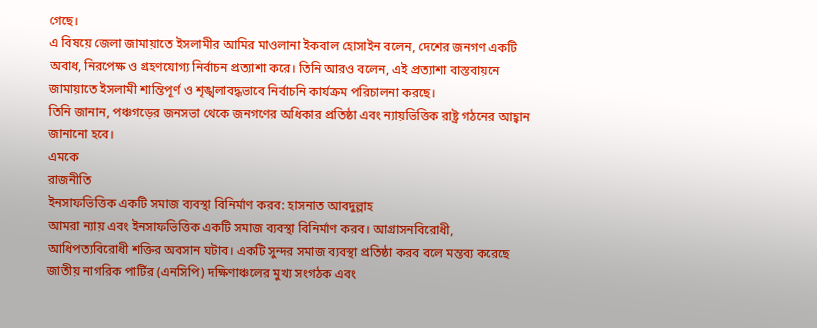গেছে।
এ বিষয়ে জেলা জামায়াতে ইসলামীর আমির মাওলানা ইকবাল হোসাইন বলেন, দেশের জনগণ একটি অবাধ, নিরপেক্ষ ও গ্রহণযোগ্য নির্বাচন প্রত্যাশা করে। তিনি আরও বলেন, এই প্রত্যাশা বাস্তবায়নে জামায়াতে ইসলামী শান্তিপূর্ণ ও শৃঙ্খলাবদ্ধভাবে নির্বাচনি কার্যক্রম পরিচালনা করছে।
তিনি জানান, পঞ্চগড়ের জনসভা থেকে জনগণের অধিকার প্রতিষ্ঠা এবং ন্যায়ভিত্তিক রাষ্ট্র গঠনের আহ্বান জানানো হবে।
এমকে
রাজনীতি
ইনসাফভিত্তিক একটি সমাজ ব্যবস্থা বিনির্মাণ করব: হাসনাত আবদুল্লাহ
আমরা ন্যায় এবং ইনসাফভিত্তিক একটি সমাজ ব্যবস্থা বিনির্মাণ করব। আগ্রাসনবিরোধী, আধিপত্যবিরোধী শক্তির অবসান ঘটাব। একটি সুন্দর সমাজ ব্যবস্থা প্রতিষ্ঠা করব বলে মন্তব্য করেছে জাতীয় নাগরিক পার্টির (এনসিপি) দক্ষিণাঞ্চলের মুখ্য সংগঠক এবং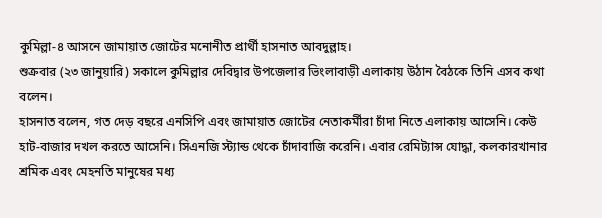কুমিল্লা-৪ আসনে জামায়াত জোটের মনোনীত প্রার্থী হাসনাত আবদুল্লাহ।
শুক্রবার (২৩ জানুয়ারি) সকালে কুমিল্লার দেবিদ্বার উপজেলার ভিংলাবাড়ী এলাকায় উঠান বৈঠকে তিনি এসব কথা বলেন।
হাসনাত বলেন, গত দেড় বছরে এনসিপি এবং জামায়াত জোটের নেতাকর্মীরা চাঁদা নিতে এলাকায় আসেনি। কেউ হাট-বাজার দখল করতে আসেনি। সিএনজি স্ট্যান্ড থেকে চাঁদাবাজি করেনি। এবার রেমিট্যান্স যোদ্ধা, কলকারখানার শ্রমিক এবং মেহনতি মানুষের মধ্য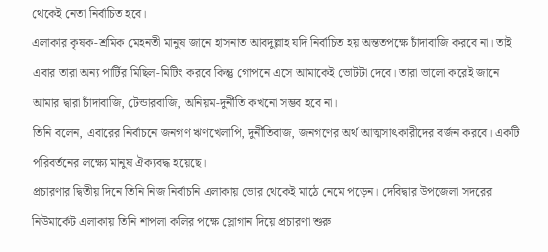থেকেই নেতা নির্বাচিত হবে।
এলাকার কৃষক-শ্রমিক মেহনতী মানুষ জানে হাসনাত আবদুল্লাহ যদি নির্বাচিত হয় অন্ততপক্ষে চাঁদাবাজি করবে না। তাই এবার তারা অন্য পার্টির মিছিল-মিটিং করবে কিন্তু গোপনে এসে আমাকেই ভোটটা দেবে। তারা ভালো করেই জানে আমার দ্বারা চাঁদাবাজি, টেন্ডারবাজি, অনিয়ম-দুর্নীতি কখনো সম্ভব হবে না।
তিনি বলেন, এবারের নির্বাচনে জনগণ ঋণখেলাপি, দুর্নীতিবাজ, জনগণের অর্থ আত্মসাৎকারীদের বর্জন করবে। একটি পরিবর্তনের লক্ষ্যে মানুষ ঐক্যবদ্ধ হয়েছে।
প্রচারণার দ্বিতীয় দিনে তিনি নিজ নির্বাচনি এলাকায় ভোর থেকেই মাঠে নেমে পড়েন। দেবিদ্বার উপজেলা সদরের নিউমার্কেট এলাকায় তিনি শাপলা কলির পক্ষে স্লোগান দিয়ে প্রচারণা শুরু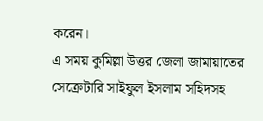করেন।
এ সময় কুমিল্লা উত্তর জেলা জামায়াতের সেক্রেটারি সাইফুল ইসলাম সহিদসহ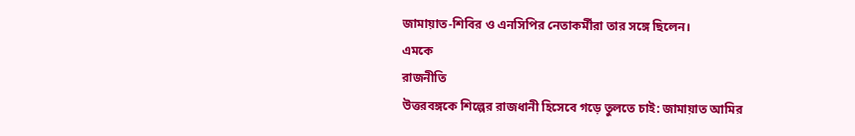জামায়াত-শিবির ও এনসিপির নেতাকর্মীরা তার সঙ্গে ছিলেন।
এমকে
রাজনীতি
উত্তরবঙ্গকে শিল্পের রাজধানী হিসেবে গড়ে তুলতে চাই: জামায়াত আমির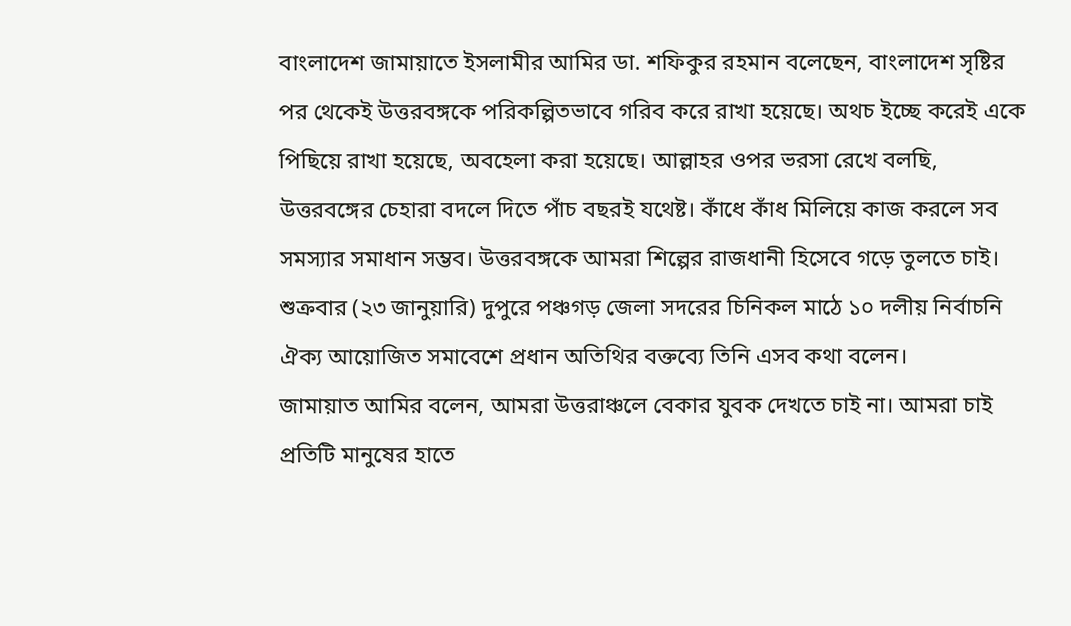বাংলাদেশ জামায়াতে ইসলামীর আমির ডা. শফিকুর রহমান বলেছেন, বাংলাদেশ সৃষ্টির পর থেকেই উত্তরবঙ্গকে পরিকল্পিতভাবে গরিব করে রাখা হয়েছে। অথচ ইচ্ছে করেই একে পিছিয়ে রাখা হয়েছে, অবহেলা করা হয়েছে। আল্লাহর ওপর ভরসা রেখে বলছি, উত্তরবঙ্গের চেহারা বদলে দিতে পাঁচ বছরই যথেষ্ট। কাঁধে কাঁধ মিলিয়ে কাজ করলে সব সমস্যার সমাধান সম্ভব। উত্তরবঙ্গকে আমরা শিল্পের রাজধানী হিসেবে গড়ে তুলতে চাই।
শুক্রবার (২৩ জানুয়ারি) দুপুরে পঞ্চগড় জেলা সদরের চিনিকল মাঠে ১০ দলীয় নির্বাচনি ঐক্য আয়োজিত সমাবেশে প্রধান অতিথির বক্তব্যে তিনি এসব কথা বলেন।
জামায়াত আমির বলেন, আমরা উত্তরাঞ্চলে বেকার যুবক দেখতে চাই না। আমরা চাই প্রতিটি মানুষের হাতে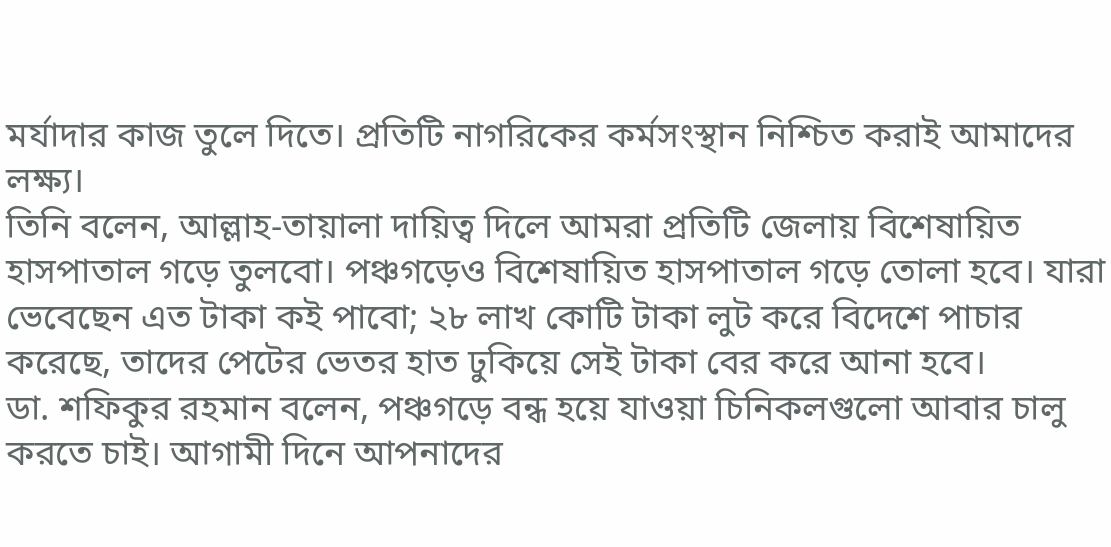মর্যাদার কাজ তুলে দিতে। প্রতিটি নাগরিকের কর্মসংস্থান নিশ্চিত করাই আমাদের লক্ষ্য।
তিনি বলেন, আল্লাহ-তায়ালা দায়িত্ব দিলে আমরা প্রতিটি জেলায় বিশেষায়িত হাসপাতাল গড়ে তুলবো। পঞ্চগড়েও বিশেষায়িত হাসপাতাল গড়ে তোলা হবে। যারা ভেবেছেন এত টাকা কই পাবো; ২৮ লাখ কোটি টাকা লুট করে বিদেশে পাচার করেছে, তাদের পেটের ভেতর হাত ঢুকিয়ে সেই টাকা বের করে আনা হবে।
ডা. শফিকুর রহমান বলেন, পঞ্চগড়ে বন্ধ হয়ে যাওয়া চিনিকলগুলো আবার চালু করতে চাই। আগামী দিনে আপনাদের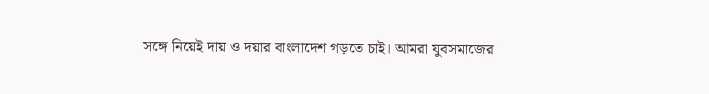সঙ্গে নিয়েই দায় ও দয়ার বাংলাদেশ গড়তে চাই। আমরা যুবসমাজের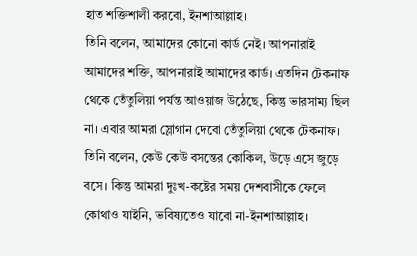হাত শক্তিশালী করবো, ইনশাআল্লাহ।
তিনি বলেন, আমাদের কোনো কার্ড নেই। আপনারাই আমাদের শক্তি, আপনারাই আমাদের কার্ড। এতদিন টেকনাফ থেকে তেঁতুলিয়া পর্যন্ত আওয়াজ উঠেছে, কিন্তু ভারসাম্য ছিল না। এবার আমরা স্লোগান দেবো তেঁতুলিয়া থেকে টেকনাফ।
তিনি বলেন, কেউ কেউ বসন্তের কোকিল, উড়ে এসে জুড়ে বসে। কিন্তু আমরা দুঃখ-কষ্টের সময় দেশবাসীকে ফেলে কোথাও যাইনি, ভবিষ্যতেও যাবো না-ইনশাআল্লাহ।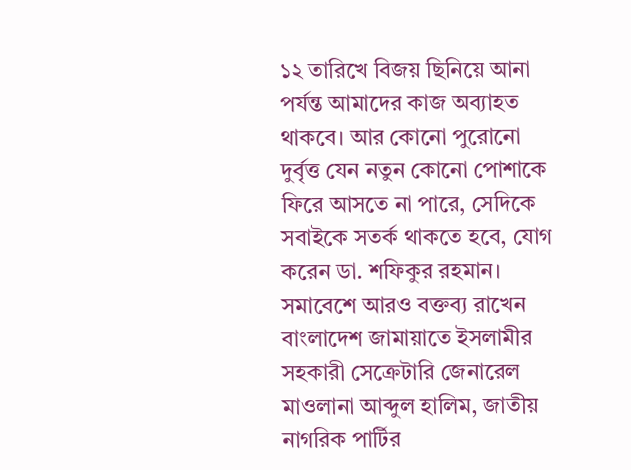১২ তারিখে বিজয় ছিনিয়ে আনা পর্যন্ত আমাদের কাজ অব্যাহত থাকবে। আর কোনো পুরোনো দুর্বৃত্ত যেন নতুন কোনো পোশাকে ফিরে আসতে না পারে, সেদিকে সবাইকে সতর্ক থাকতে হবে, যোগ করেন ডা. শফিকুর রহমান।
সমাবেশে আরও বক্তব্য রাখেন বাংলাদেশ জামায়াতে ইসলামীর সহকারী সেক্রেটারি জেনারেল মাওলানা আব্দুল হালিম, জাতীয় নাগরিক পার্টির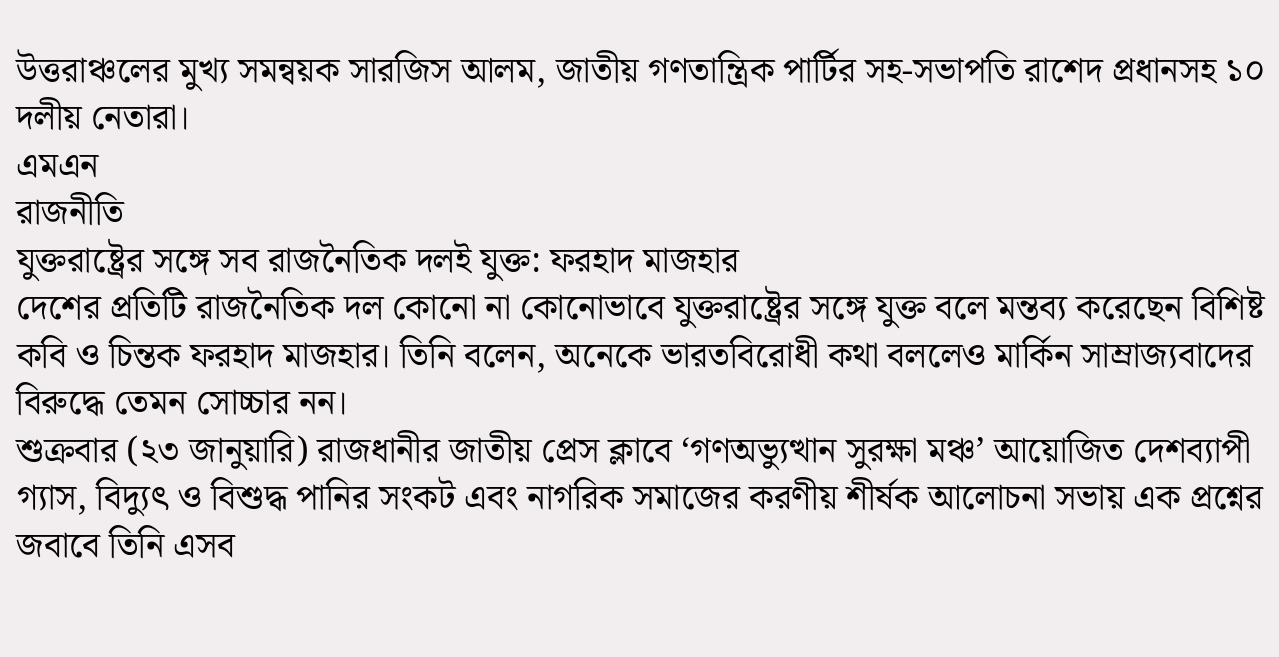উত্তরাঞ্চলের মুখ্য সমন্বয়ক সারজিস আলম, জাতীয় গণতান্ত্রিক পার্টির সহ-সভাপতি রাশেদ প্রধানসহ ১০ দলীয় নেতারা।
এমএন
রাজনীতি
যুক্তরাষ্ট্রের সঙ্গে সব রাজনৈতিক দলই যুক্ত: ফরহাদ মাজহার
দেশের প্রতিটি রাজনৈতিক দল কোনো না কোনোভাবে যুক্তরাষ্ট্রের সঙ্গে যুক্ত বলে মন্তব্য করেছেন বিশিষ্ট কবি ও চিন্তক ফরহাদ মাজহার। তিনি বলেন, অনেকে ভারতবিরোধী কথা বললেও মার্কিন সাম্রাজ্যবাদের বিরুদ্ধে তেমন সোচ্চার নন।
শুক্রবার (২৩ জানুয়ারি) রাজধানীর জাতীয় প্রেস ক্লাবে ‘গণঅভ্যুত্থান সুরক্ষা মঞ্চ’ আয়োজিত দেশব্যাপী গ্যাস, বিদ্যুৎ ও বিশুদ্ধ পানির সংকট এবং নাগরিক সমাজের করণীয় শীর্ষক আলোচনা সভায় এক প্রশ্নের জবাবে তিনি এসব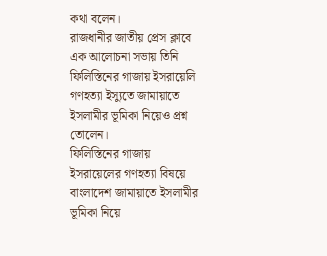কথা বলেন।
রাজধানীর জাতীয় প্রেস ক্লাবে এক আলোচনা সভায় তিনি ফিলিস্তিনের গাজায় ইসরায়েলি গণহত্যা ইস্যুতে জামায়াতে ইসলামীর ভূমিকা নিয়েও প্রশ্ন তোলেন।
ফিলিস্তিনের গাজায় ইসরায়েলের গণহত্যা বিষয়ে বাংলাদেশ জামায়াতে ইসলামীর ভূমিকা নিয়ে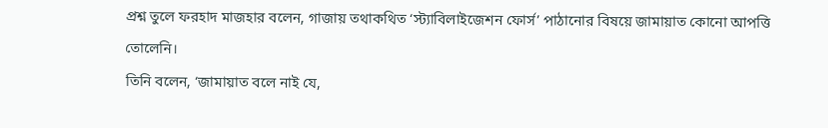প্রশ্ন তুলে ফরহাদ মাজহার বলেন, গাজায় তথাকথিত ‘স্ট্যাবিলাইজেশন ফোর্স’ পাঠানোর বিষয়ে জামায়াত কোনো আপত্তি তোলেনি।
তিনি বলেন, ‘জামায়াত বলে নাই যে,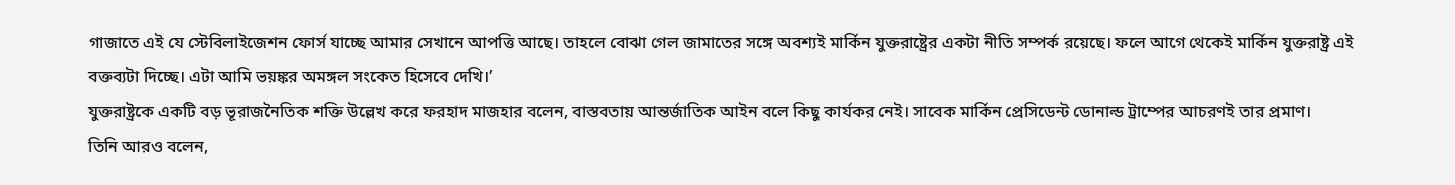গাজাতে এই যে স্টেবিলাইজেশন ফোর্স যাচ্ছে আমার সেখানে আপত্তি আছে। তাহলে বোঝা গেল জামাতের সঙ্গে অবশ্যই মার্কিন যুক্তরাষ্ট্রের একটা নীতি সম্পর্ক রয়েছে। ফলে আগে থেকেই মার্কিন যুক্তরাষ্ট্র এই বক্তব্যটা দিচ্ছে। এটা আমি ভয়ঙ্কর অমঙ্গল সংকেত হিসেবে দেখি।’
যুক্তরাষ্ট্রকে একটি বড় ভূরাজনৈতিক শক্তি উল্লেখ করে ফরহাদ মাজহার বলেন, বাস্তবতায় আন্তর্জাতিক আইন বলে কিছু কার্যকর নেই। সাবেক মার্কিন প্রেসিডেন্ট ডোনাল্ড ট্রাম্পের আচরণই তার প্রমাণ।
তিনি আরও বলেন,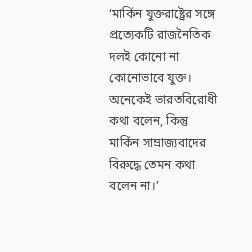‘মার্কিন যুক্তরাষ্ট্রের সঙ্গে প্রত্যেকটি রাজনৈতিক দলই কোনো না কোনোভাবে যুক্ত। অনেকেই ভারতবিরোধী কথা বলেন, কিন্তু মার্কিন সাম্রাজ্যবাদের বিরুদ্ধে তেমন কথা বলেন না।’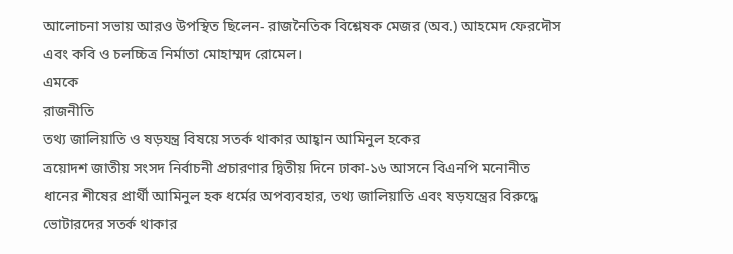আলোচনা সভায় আরও উপস্থিত ছিলেন- রাজনৈতিক বিশ্লেষক মেজর (অব.) আহমেদ ফেরদৌস এবং কবি ও চলচ্চিত্র নির্মাতা মোহাম্মদ রোমেল।
এমকে
রাজনীতি
তথ্য জালিয়াতি ও ষড়যন্ত্র বিষয়ে সতর্ক থাকার আহ্বান আমিনুল হকের
ত্রয়োদশ জাতীয় সংসদ নির্বাচনী প্রচারণার দ্বিতীয় দিনে ঢাকা-১৬ আসনে বিএনপি মনোনীত ধানের শীষের প্রার্থী আমিনুল হক ধর্মের অপব্যবহার, তথ্য জালিয়াতি এবং ষড়যন্ত্রের বিরুদ্ধে ভোটারদের সতর্ক থাকার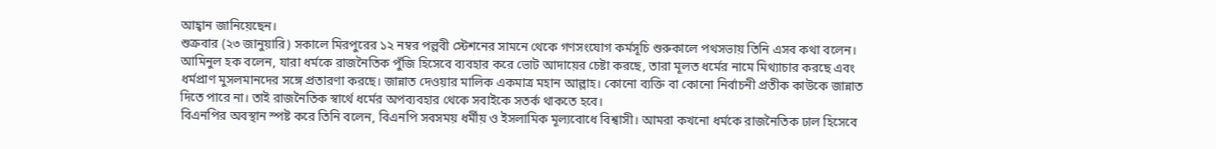আহ্বান জানিয়েছেন।
শুক্রবার (২৩ জানুয়ারি) সকালে মিরপুরের ১২ নম্বর পল্লবী স্টেশনের সামনে থেকে গণসংযোগ কর্মসূচি শুরুকালে পথসভায় তিনি এসব কথা বলেন।
আমিনুল হক বলেন, যারা ধর্মকে রাজনৈতিক পুঁজি হিসেবে ব্যবহার করে ভোট আদায়ের চেষ্টা করছে, তারা মূলত ধর্মের নামে মিথ্যাচার করছে এবং ধর্মপ্রাণ মুসলমানদের সঙ্গে প্রতারণা করছে। জান্নাত দেওয়ার মালিক একমাত্র মহান আল্লাহ। কোনো ব্যক্তি বা কোনো নির্বাচনী প্রতীক কাউকে জান্নাত দিতে পারে না। তাই রাজনৈতিক স্বার্থে ধর্মের অপব্যবহার থেকে সবাইকে সতর্ক থাকতে হবে।
বিএনপির অবস্থান স্পষ্ট করে তিনি বলেন, বিএনপি সবসময় ধর্মীয় ও ইসলামিক মূল্যবোধে বিশ্বাসী। আমরা কখনো ধর্মকে রাজনৈতিক ঢাল হিসেবে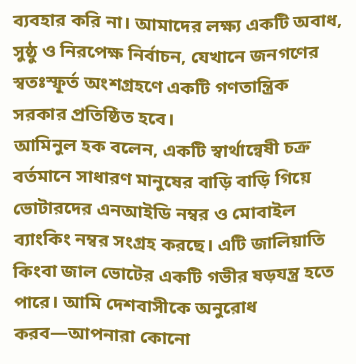ব্যবহার করি না। আমাদের লক্ষ্য একটি অবাধ, সুষ্ঠু ও নিরপেক্ষ নির্বাচন, যেখানে জনগণের স্বতঃস্ফূর্ত অংশগ্রহণে একটি গণতান্ত্রিক সরকার প্রতিষ্ঠিত হবে।
আমিনুল হক বলেন, একটি স্বার্থান্বেষী চক্র বর্তমানে সাধারণ মানুষের বাড়ি বাড়ি গিয়ে ভোটারদের এনআইডি নম্বর ও মোবাইল ব্যাংকিং নম্বর সংগ্রহ করছে। এটি জালিয়াতি কিংবা জাল ভোটের একটি গভীর ষড়যন্ত্র হতে পারে। আমি দেশবাসীকে অনুরোধ করব—আপনারা কোনো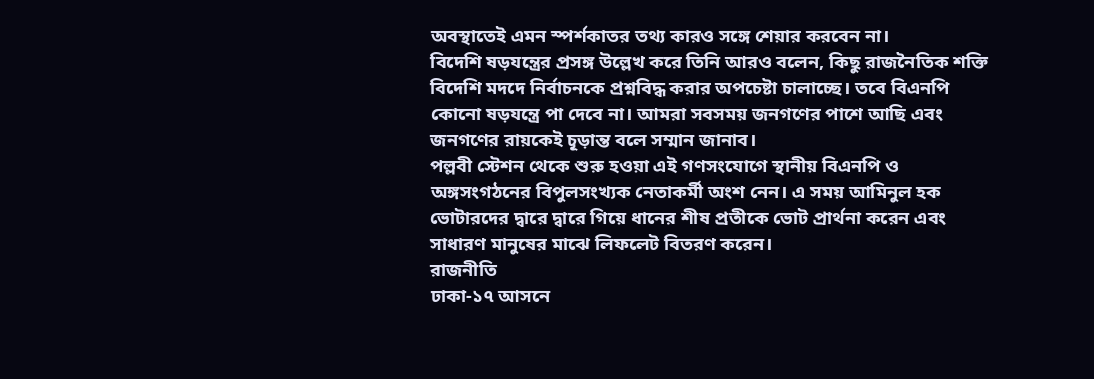অবস্থাতেই এমন স্পর্শকাতর তথ্য কারও সঙ্গে শেয়ার করবেন না।
বিদেশি ষড়যন্ত্রের প্রসঙ্গ উল্লেখ করে তিনি আরও বলেন, কিছু রাজনৈতিক শক্তি বিদেশি মদদে নির্বাচনকে প্রশ্নবিদ্ধ করার অপচেষ্টা চালাচ্ছে। তবে বিএনপি কোনো ষড়যন্ত্রে পা দেবে না। আমরা সবসময় জনগণের পাশে আছি এবং জনগণের রায়কেই চূড়ান্ত বলে সম্মান জানাব।
পল্লবী স্টেশন থেকে শুরু হওয়া এই গণসংযোগে স্থানীয় বিএনপি ও অঙ্গসংগঠনের বিপুলসংখ্যক নেতাকর্মী অংশ নেন। এ সময় আমিনুল হক ভোটারদের দ্বারে দ্বারে গিয়ে ধানের শীষ প্রতীকে ভোট প্রার্থনা করেন এবং সাধারণ মানুষের মাঝে লিফলেট বিতরণ করেন।
রাজনীতি
ঢাকা-১৭ আসনে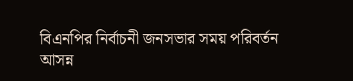বিএনপির নির্বাচনী জনসভার সময় পরিবর্তন
আসন্ন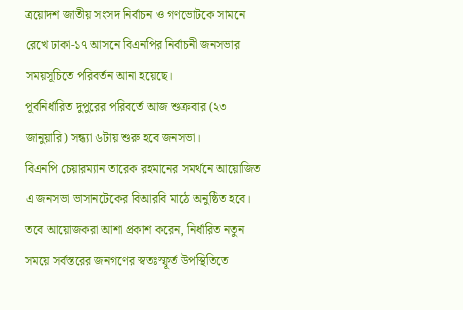ত্রয়োদশ জাতীয় সংসদ নির্বাচন ও গণভোটকে সামনে রেখে ঢাকা-১৭ আসনে বিএনপির নির্বাচনী জনসভার সময়সূচিতে পরিবর্তন আনা হয়েছে।
পূর্বনির্ধারিত দুপুরের পরিবর্তে আজ শুক্রবার (২৩ জানুয়ারি) সন্ধ্যা ৬টায় শুরু হবে জনসভা।
বিএনপি চেয়ারম্যান তারেক রহমানের সমর্থনে আয়োজিত এ জনসভা ভাসানটেকের বিআরবি মাঠে অনুষ্ঠিত হবে। তবে আয়োজকরা আশা প্রকাশ করেন, নির্ধারিত নতুন সময়ে সর্বস্তরের জনগণের স্বতঃস্ফূর্ত উপস্থিতিতে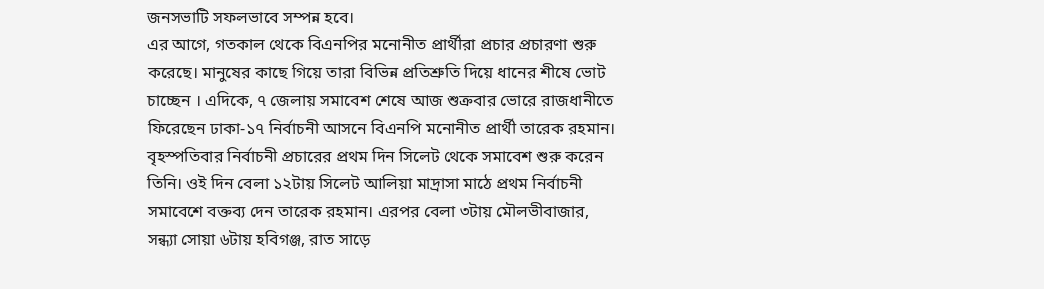জনসভাটি সফলভাবে সম্পন্ন হবে।
এর আগে, গতকাল থেকে বিএনপির মনোনীত প্রার্থীরা প্রচার প্রচারণা শুরু করেছে। মানুষের কাছে গিয়ে তারা বিভিন্ন প্রতিশ্রুতি দিয়ে ধানের শীষে ভোট চাচ্ছেন । এদিকে, ৭ জেলায় সমাবেশ শেষে আজ শুক্রবার ভোরে রাজধানীতে ফিরেছেন ঢাকা-১৭ নির্বাচনী আসনে বিএনপি মনোনীত প্রার্থী তারেক রহমান।
বৃহস্পতিবার নির্বাচনী প্রচারের প্রথম দিন সিলেট থেকে সমাবেশ শুরু করেন তিনি। ওই দিন বেলা ১২টায় সিলেট আলিয়া মাদ্রাসা মাঠে প্রথম নির্বাচনী সমাবেশে বক্তব্য দেন তারেক রহমান। এরপর বেলা ৩টায় মৌলভীবাজার, সন্ধ্যা সোয়া ৬টায় হবিগঞ্জ, রাত সাড়ে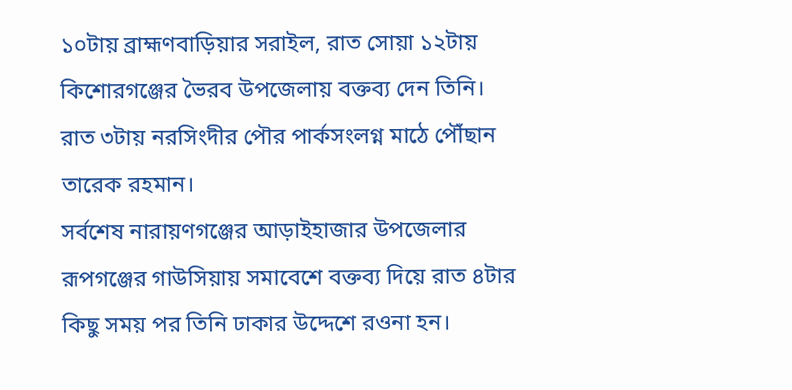১০টায় ব্রাহ্মণবাড়িয়ার সরাইল, রাত সোয়া ১২টায় কিশোরগঞ্জের ভৈরব উপজেলায় বক্তব্য দেন তিনি। রাত ৩টায় নরসিংদীর পৌর পার্কসংলগ্ন মাঠে পৌঁছান তারেক রহমান।
সর্বশেষ নারায়ণগঞ্জের আড়াইহাজার উপজেলার রূপগঞ্জের গাউসিয়ায় সমাবেশে বক্তব্য দিয়ে রাত ৪টার কিছু সময় পর তিনি ঢাকার উদ্দেশে রওনা হন।